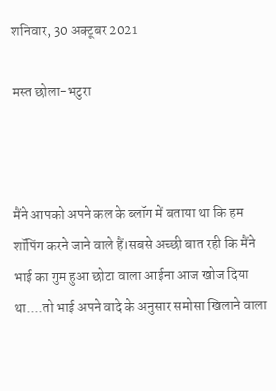शनिवार, 30 अक्टूबर 2021

मस्त छोला-भटुरा



मैंने आपको अपने कल के ब्लॉग में बताया था कि हम शॉपिंग करने जाने वाले हैं।सबसे अच्छी बात रही कि मैंने भाई का गुम हुआ छोटा वाला आईना आज खोज दिया था....तो भाई अपने वादे के अनुसार समोसा खिलाने वाला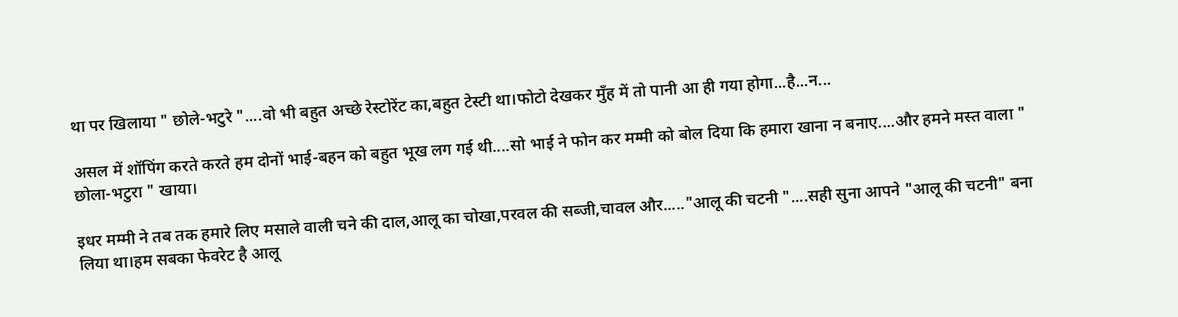था पर खिलाया " छोले-भटुरे "....वो भी बहुत अच्छे रेस्टोरेंट का,बहुत टेस्टी था।फोटो देखकर मुँह में तो पानी आ ही गया होगा...है...न...

असल में शॉपिंग करते करते हम दोनों भाई-बहन को बहुत भूख लग गई थी....सो भाई ने फोन कर मम्मी को बोल दिया कि हमारा खाना न बनाए....और हमने मस्त वाला " छोला-भटुरा " खाया।

इधर मम्मी ने तब तक हमारे लिए मसाले वाली चने की दाल,आलू का चोखा,परवल की सब्जी,चावल और....."आलू की चटनी "....सही सुना आपने "आलू की चटनी" बना लिया था।हम सबका फेवरेट है आलू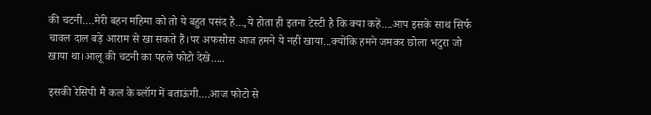की चटनी....मेरी बहन महिमा को तो ये बहुत पसंद है...,ये होता ही इतना टेस्टी है कि क्या कहें....आप इसके साथ सिर्फ चावल दाल बड़े आराम से खा सकते हैं।पर अफसोस आज हमने ये नहीं खाया...क्योंकि हमने जमकर छोला भटुरा जो खाया था।आलू की चटनी का पहले फोटो देखे.....

इसकी रेसिपी मैं कल के ब्लॉग में बताऊंगी....आज फोटो से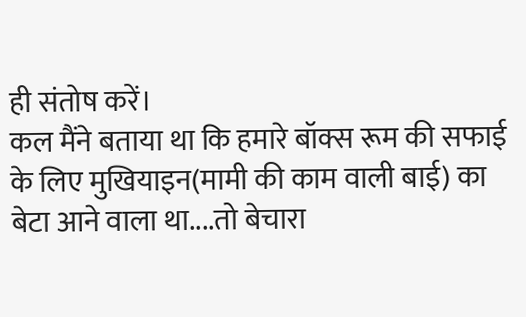ही संतोष करें।
कल मैंने बताया था कि हमारे बॉक्स रूम की सफाई के लिए मुखियाइन(मामी की काम वाली बाई) का बेटा आने वाला था....तो बेचारा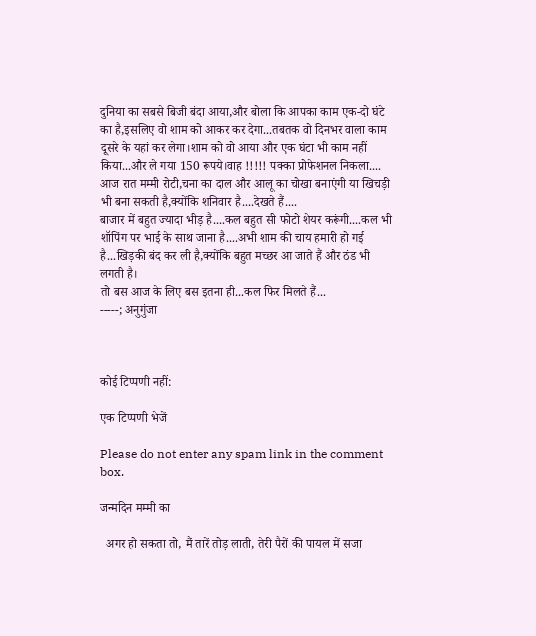दुनिया का सबसे बिजी बंदा आया,और बोला कि आपका काम एक-दो घंटे का है,इसलिए वो शाम को आकर कर देगा...तबतक वो दिनभर वाला काम दूसरे के यहां कर लेगा।शाम को वो आया और एक घंटा भी काम नहीं किया...और ले गया 150 रूपये।वाह !!!!! पक्का प्रोफेशनल निकला....
आज रात मम्मी रोटी,चना का दाल और आलू का चोखा बनाएंगी या खिचड़ी भी बना सकती है,क्योंकि शनिवार है....देखते हैं....
बाजार में बहुत ज्यादा भीड़ है....कल बहुत सी फोटो शेयर करूंगी....कल भी शॉपिंग पर भाई के साथ जाना है....अभी शाम की चाय हमारी हो गई है...खिड़की बंद कर ली है,क्योंकि बहुत मच्छर आ जाते हैं और ठंड भी लगती है।
तो बस आज के लिए बस इतना ही...कल फिर मिलते हैं...
-----; अनुगुंजा



कोई टिप्पणी नहीं:

एक टिप्पणी भेजें

Please do not enter any spam link in the comment box.

जन्मदिन मम्मी का

  अगर हो सकता तो, मैं तारें तोड़ लाती, तेरी पैरों की पायल में सजा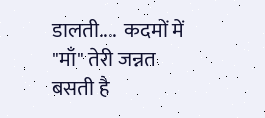डालती....  कदमों में "माँ" तेरी जन्नत बसती है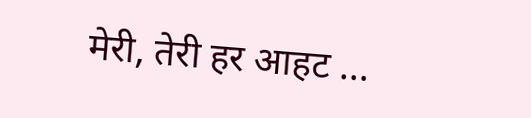मेरी, तेरी हर आहट ...